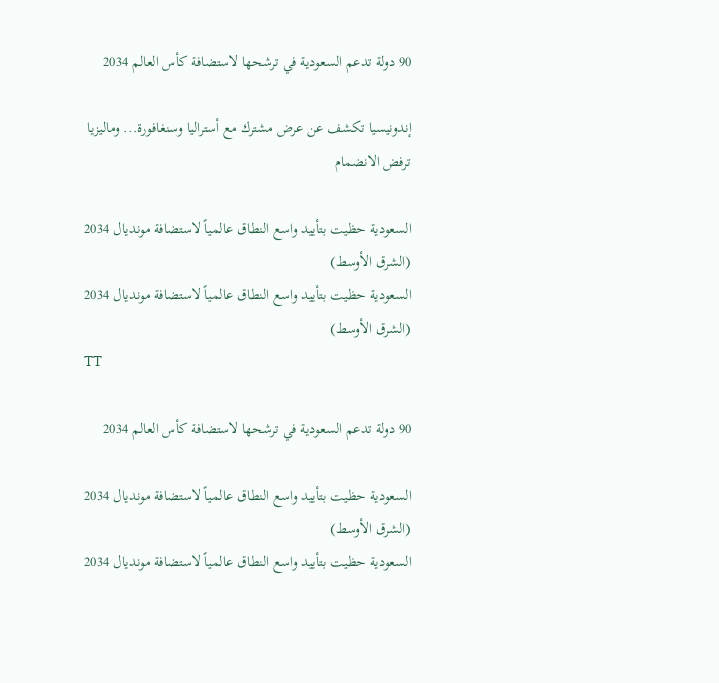90 دولة تدعم السعودية في ترشحها لاستضافة كأس العالم 2034

إندونيسيا تكشف عن عرض مشترك مع أستراليا وسنغافورة... وماليزيا ترفض الانضمام

السعودية حظيت بتأييد واسع النطاق عالمياً لاستضافة مونديال 2034 (الشرق الأوسط)
السعودية حظيت بتأييد واسع النطاق عالمياً لاستضافة مونديال 2034 (الشرق الأوسط)
TT

90 دولة تدعم السعودية في ترشحها لاستضافة كأس العالم 2034

السعودية حظيت بتأييد واسع النطاق عالمياً لاستضافة مونديال 2034 (الشرق الأوسط)
السعودية حظيت بتأييد واسع النطاق عالمياً لاستضافة مونديال 2034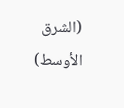(الشرق الأوسط)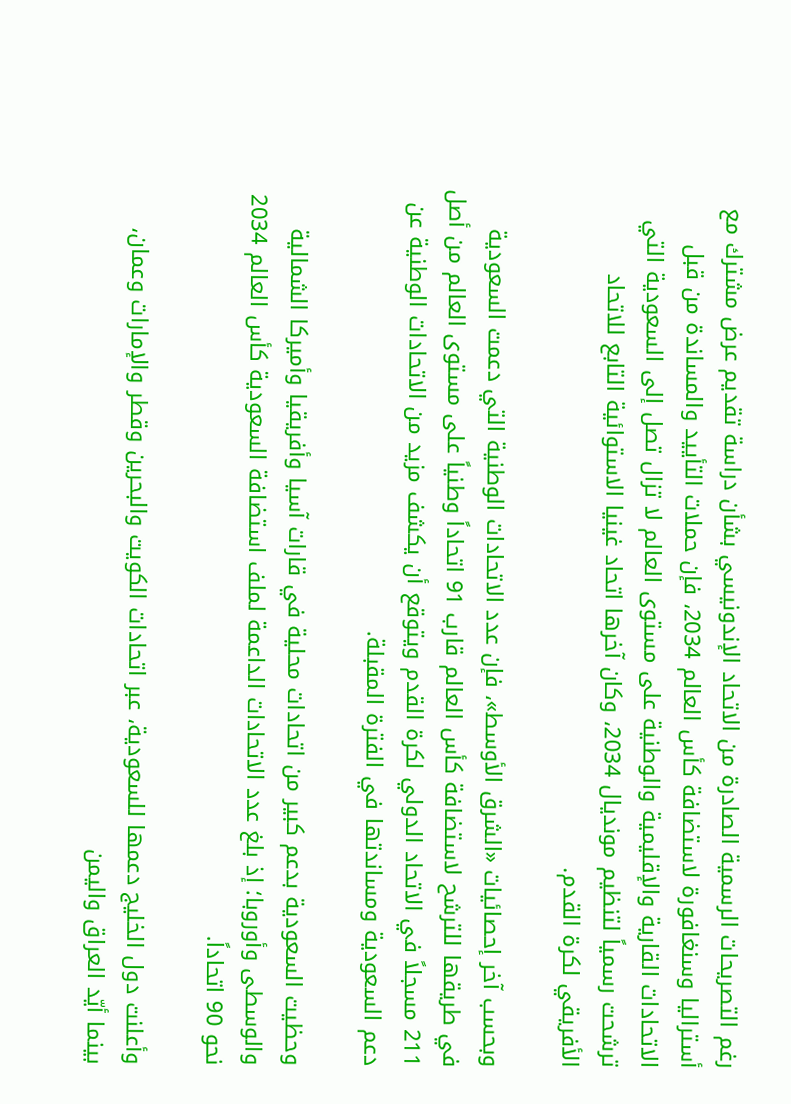رغم التصريحات الرسمية الصادرة من الاتحاد الإندونيسي بشأن دراسة تقديم عرض مشترك مع أستراليا وسنغافورة لاستضافة كأس العالم 2034، فإن حملات التأييد والمساندة من قبل الاتحادات القارية والإقليمية والوطنية على مستوى العالم لا تزال تصل إلى السعودية التي ترشحت رسمياً لتنظيم مونديال 2034، وكان آخرها اتحاد غينيا الاستوائية التابع للاتحاد الأفريقي لكرة القدم.

وبحسب آخر إحصائيات «الشرق الأوسط»، فإن عدد الاتحادات الوطنية التي دعمت السعودية في طريقها للترشح لاستضافة كأس العالم قارب 91 اتحاداً وطنياً على مستوى العالم من أصل 211 مسجلاً في الاتحاد الدولي لكرة القدم ويتوقع أن يكشف مزيد من الاتحادات الوطنية عن دعم السعودية ومساندتها في الفترة المقبلة.

وحظيت السعودية بدعم كبير من اتحادات محلية في قارات آسيا وأفريقيا وأميركا الشمالية والوسطى وأوروبا؛ إذ بلغ عدد الاتحادات الداعمة لملف استضافة السعودية كأس العالم 2034 نحو 90 اتحاداً.

وأعلنت دول الخليج دعمها للسعودية، عبر اتحادات الكويت والبحرين وقطر والإمارات وعمان، بينما أيّد العراق واليمن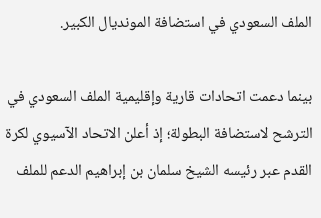الملف السعودي في استضافة المونديال الكبير.

بينما دعمت اتحادات قارية وإقليمية الملف السعودي في الترشح لاستضافة البطولة؛ إذ أعلن الاتحاد الآسيوي لكرة القدم عبر رئيسه الشيخ سلمان بن إبراهيم الدعم للملف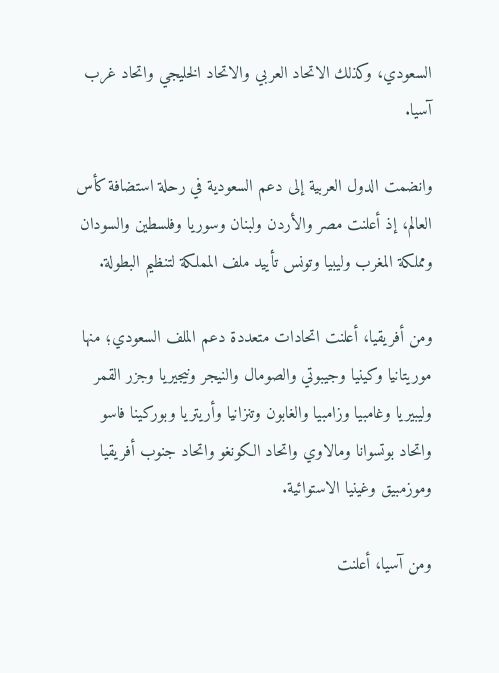السعودي، وكذلك الاتحاد العربي والاتحاد الخليجي واتحاد غرب آسيا.

وانضمت الدول العربية إلى دعم السعودية في رحلة استضافة كأس العالم، إذ أعلنت مصر والأردن ولبنان وسوريا وفلسطين والسودان ومملكة المغرب وليبيا وتونس تأييد ملف المملكة لتنظيم البطولة.

ومن أفريقيا، أعلنت اتحادات متعددة دعم الملف السعودي؛ منها موريتانيا وكينيا وجيبوتي والصومال والنيجر ونيجيريا وجزر القمر وليبيريا وغامبيا وزامبيا والغابون وتنزانيا وأريتريا وبوركينا فاسو واتحاد بوتسوانا ومالاوي واتحاد الكونغو واتحاد جنوب أفريقيا وموزمبيق وغينيا الاستوائية.

ومن آسيا، أعلنت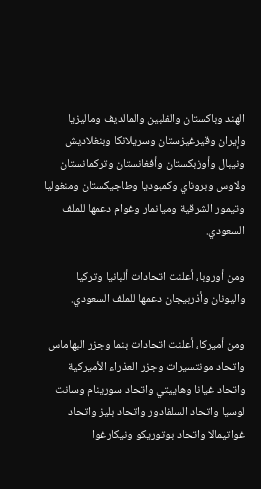الهند وباكستان والفلبين والمالديف وماليزيا وإيران وقيرغيزستان وسريلانكا وبنغلاديش ونيبال وأوزبكستان وأفغانستان وتركمانستان ولاوس وبروناي وكمبوديا وطاجيكستان ومنغوليا وتيمور الشرقية وميانمار وغوام دعمها للملف السعودي.

ومن أوروبا، أعلنت اتحادات ألبانيا وتركيا واليونان وأذربيجان دعمها للملف السعودي.

ومن أميركا، أعلنت اتحادات بنما وجزر البهاماس واتحاد مونتسيرات وجزر العذراء الأميركية واتحاد غيانا وهاييتي واتحاد سورينام وسانت لوسيا واتحاد السلفادور واتحاد بليز واتحاد غواتيمالا واتحاد بوتوريكو ونيكارغوا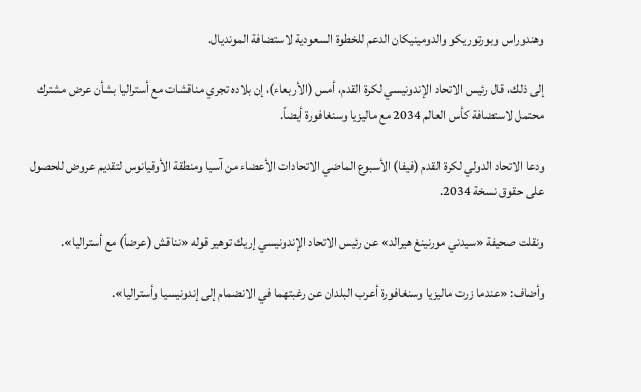وهندوراس وبورتوريكو والدومينيكان الدعم للخطوة السعودية لاستضافة المونديال.

إلى ذلك، قال رئيس الاتحاد الإندونيسي لكرة القدم، أمس (الأربعاء)، إن بلاده تجري مناقشات مع أستراليا بشأن عرض مشترك محتمل لاستضافة كأس العالم 2034 مع ماليزيا وسنغافورة أيضاً.

ودعا الاتحاد الدولي لكرة القدم (فيفا) الأسبوع الماضي الاتحادات الأعضاء من آسيا ومنطقة الأوقيانوس لتقديم عروض للحصول على حقوق نسخة 2034.

ونقلت صحيفة «سيدني مورنينغ هيرالد» عن رئيس الاتحاد الإندونيسي إريك توهير قوله «نناقش (عرضاً) مع أستراليا».

وأضاف: «عندما زرت ماليزيا وسنغافورة أعرب البلدان عن رغبتهما في الانضمام إلى إندونيسيا وأستراليا».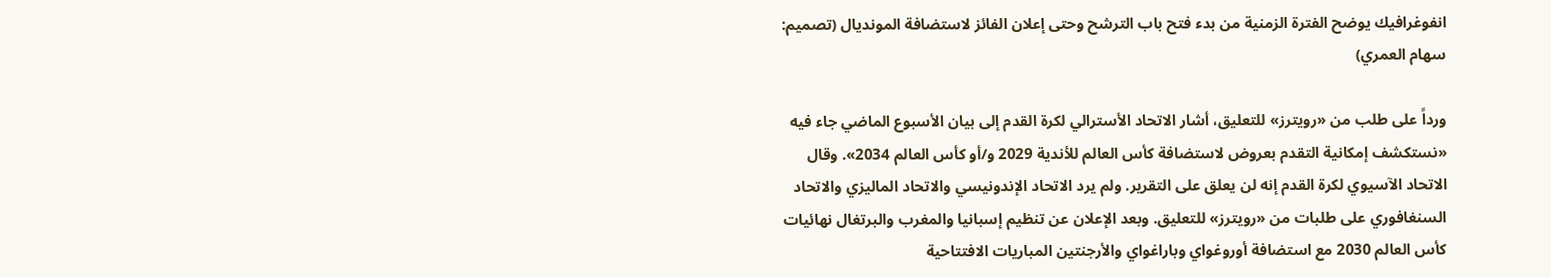انفوغرافيك يوضح الفترة الزمنية من بدء فتح باب الترشح وحتى إعلان الفائز لاستضافة المونديال (تصميم: سهام العمري)

ورداً على طلب من «رويترز» للتعليق، أشار الاتحاد الأسترالي لكرة القدم إلى بيان الأسبوع الماضي جاء فيه «نستكشف إمكانية التقدم بعروض لاستضافة كأس العالم للأندية 2029 و/أو كأس العالم 2034». وقال الاتحاد الآسيوي لكرة القدم إنه لن يعلق على التقرير. ولم يرد الاتحاد الإندونيسي والاتحاد الماليزي والاتحاد السنغافوري على طلبات من «رويترز» للتعليق. وبعد الإعلان عن تنظيم إسبانيا والمغرب والبرتغال نهائيات كأس العالم 2030 مع استضافة أوروغواي وباراغواي والأرجنتين المباريات الافتتاحية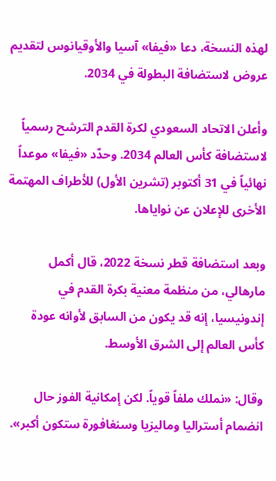لهذه النسخة، دعا «فيفا» آسيا والأوقيانوس لتقديم عروض لاستضافة البطولة في 2034.

وأعلن الاتحاد السعودي لكرة القدم الترشح رسمياً لاستضافة كأس العالم 2034. وحدّد «فيفا» موعداً نهائياً في 31 أكتوبر (تشرين الأول) للأطراف المهتمة الأخرى للإعلان عن نواياها.

وبعد استضافة قطر نسخة 2022، قال أكمل مارهالي، من منظمة معنية بكرة القدم في إندونيسيا، إنه قد يكون من السابق لأوانه عودة كأس العالم إلى الشرق الأوسط.

وقال: «نملك ملفاً قوياً. لكن إمكانية الفوز حال انضمام أستراليا وماليزيا وسنغافورة ستكون أكبر».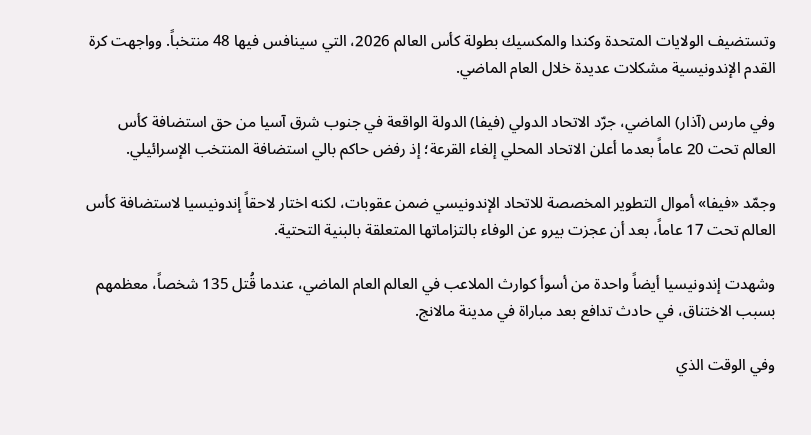وتستضيف الولايات المتحدة وكندا والمكسيك بطولة كأس العالم 2026، التي سينافس فيها 48 منتخباً. وواجهت كرة القدم الإندونيسية مشكلات عديدة خلال العام الماضي.

وفي مارس (آذار) الماضي، جرّد الاتحاد الدولي (فيفا) الدولة الواقعة في جنوب شرق آسيا من حق استضافة كأس العالم تحت 20 عاماً بعدما أعلن الاتحاد المحلي إلغاء القرعة؛ إذ رفض حاكم بالي استضافة المنتخب الإسرائيلي.

وجمّد «فيفا» أموال التطوير المخصصة للاتحاد الإندونيسي ضمن عقوبات، لكنه اختار لاحقاً إندونيسيا لاستضافة كأس العالم تحت 17 عاماً، بعد أن عجزت بيرو عن الوفاء بالتزاماتها المتعلقة بالبنية التحتية.

وشهدت إندونيسيا أيضاً واحدة من أسوأ كوارث الملاعب في العالم العام الماضي، عندما قُتل 135 شخصاً، معظمهم بسبب الاختناق، في حادث تدافع بعد مباراة في مدينة مالانج.

وفي الوقت الذي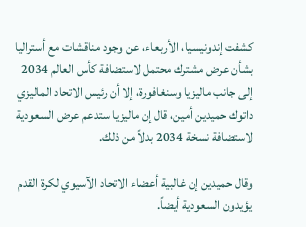كشفت إندونيسيا، الأربعاء، عن وجود مناقشات مع أستراليا بشأن عرض مشترك محتمل لاستضافة كأس العالم 2034 إلى جانب ماليزيا وسنغافورة، إلا أن رئيس الاتحاد الماليزي داتوك حميدين أمين، قال إن ماليزيا ستدعم عرض السعودية لاستضافة نسخة 2034 بدلاً من ذلك.

وقال حميدين إن غالبية أعضاء الاتحاد الآسيوي لكرة القدم يؤيدون السعودية أيضاً.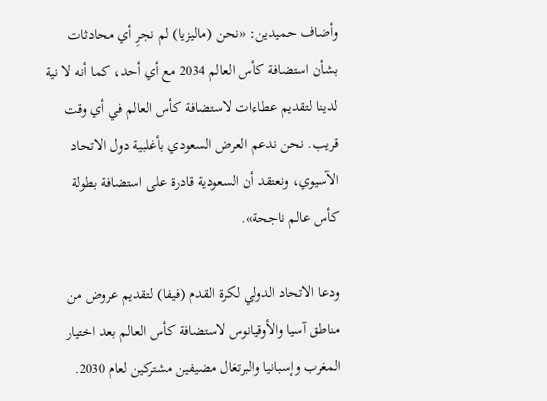وأضاف حميدين: «نحن (ماليزيا) لم نجرِ أي محادثات بشأن استضافة كأس العالم 2034 مع أي أحد، كما أنه لا نية لدينا لتقديم عطاءات لاستضافة كأس العالم في أي وقت قريب. نحن ندعم العرض السعودي بأغلبية دول الاتحاد الآسيوي، ونعتقد أن السعودية قادرة على استضافة بطولة كأس عالم ناجحة».

ودعا الاتحاد الدولي لكرة القدم (فيفا) لتقديم عروض من مناطق آسيا والأوقيانوس لاستضافة كأس العالم بعد اختيار المغرب وإسبانيا والبرتغال مضيفين مشتركين لعام 2030.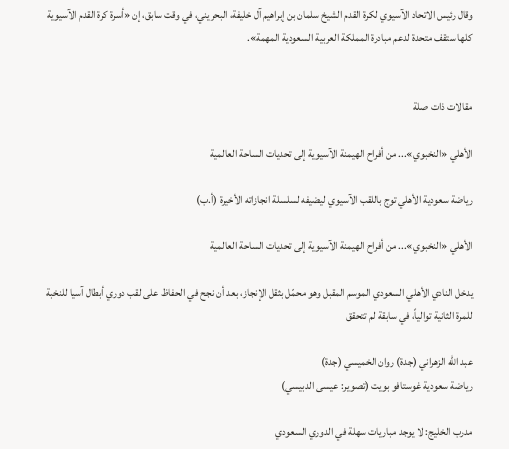وقال رئيس الاتحاد الآسيوي لكرة القدم الشيخ سلمان بن إبراهيم آل خليفة، البحريني، في وقت سابق، إن «أسرة كرة القدم الآسيوية كلها ستقف متحدة لدعم مبادرة المملكة العربية السعودية المهمة».


مقالات ذات صلة

الأهلي «النخبوي»... من أفراح الهيمنة الآسيوية إلى تحديات الساحة العالمية

رياضة سعودية الأهلي توج باللقب الآسيوي ليضيفه لسلسلة انجازاته الأخيرة (أ.ب)

الأهلي «النخبوي»... من أفراح الهيمنة الآسيوية إلى تحديات الساحة العالمية

يدخل النادي الأهلي السعودي الموسم المقبل وهو محمّل بثقل الإنجاز، بعد أن نجح في الحفاظ على لقب دوري أبطال آسيا للنخبة للمرة الثانية توالياً، في سابقة لم تتحقق

عبد الله الزهراني (جدة) روان الخميسي (جدة)
رياضة سعودية غوستافو بويت (تصوير: عيسى الدبيسي)

مدرب الخليج: لا يوجد مباريات سهلة في الدوري السعودي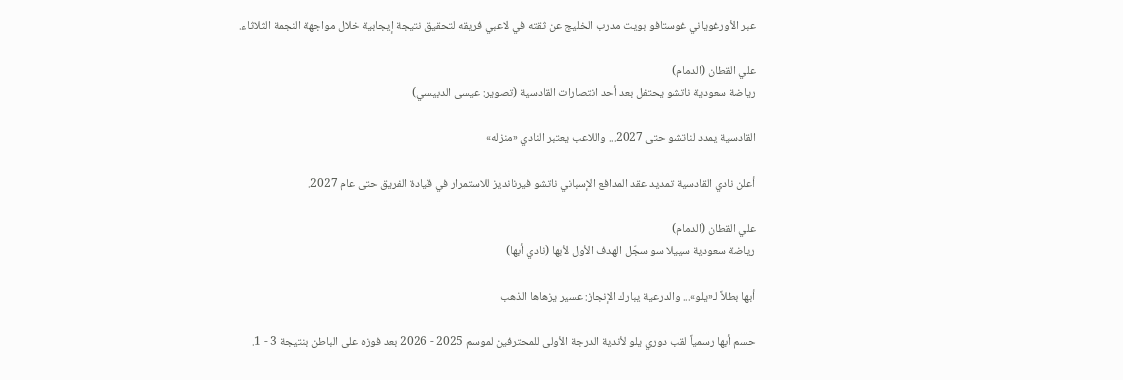عبر الأورغوياني غوستافو بويت مدرب الخليج عن ثقته في لاعبي فريقه لتحقيق نتيجة إيجابية خلال مواجهة النجمة الثلاثاء.

علي القطان (الدمام)
رياضة سعودية ناتشو يحتفل بعد أحد انتصارات القادسية (تصوير: عيسى الدبيسي)

القادسية يمدد لناتشو حتى 2027... واللاعب يعتبر النادي «منزله»

أعلن نادي القادسية تمديد عقد المدافع الإسباني ناتشو فيرنانديز للاستمرار في قيادة الفريق حتى عام 2027.

علي القطان (الدمام)
رياضة سعودية سييلا سو سجّل الهدف الأول لأبها (نادي أبها)

أبها بطلاً لـ«يلو»... والدرعية يبارك الإنجاز: عسير يزهاها الذهب

حسم أبها رسمياً لقب دوري يلو لأندية الدرجة الأولى للمحترفين لموسم 2025 - 2026 بعد فوزه على الباطن بنتيجة 3 - 1.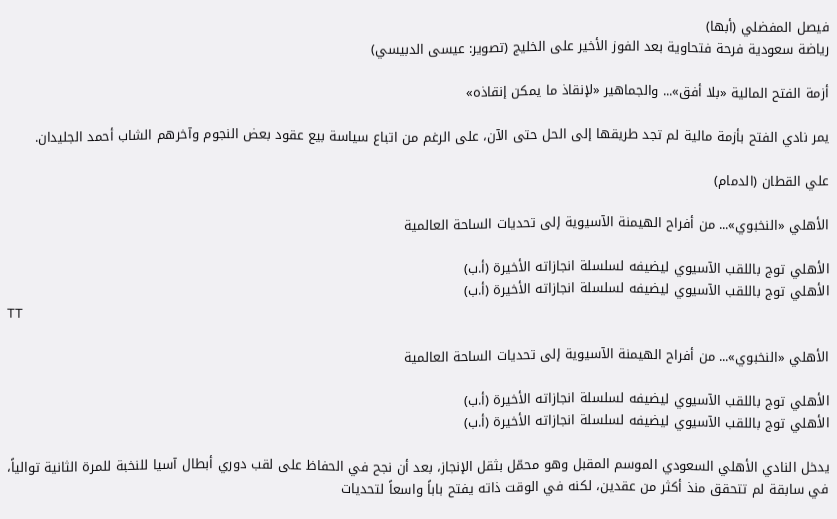فيصل المفضلي (أبها)
رياضة سعودية فرحة فتحاوية بعد الفوز الأخير على الخليج (تصوير: عيسى الدبيسي)

أزمة الفتح المالية «بلا أفق»... والجماهير «لإنقاذ ما يمكن إنقاذه»

يمر نادي الفتح بأزمة مالية لم تجد طريقها إلى الحل حتى الآن، على الرغم من اتباع سياسة بيع عقود بعض النجوم وآخرهم الشاب أحمد الجليدان.

علي القطان (الدمام)

الأهلي «النخبوي»... من أفراح الهيمنة الآسيوية إلى تحديات الساحة العالمية

الأهلي توج باللقب الآسيوي ليضيفه لسلسلة انجازاته الأخيرة (أ.ب)
الأهلي توج باللقب الآسيوي ليضيفه لسلسلة انجازاته الأخيرة (أ.ب)
TT

الأهلي «النخبوي»... من أفراح الهيمنة الآسيوية إلى تحديات الساحة العالمية

الأهلي توج باللقب الآسيوي ليضيفه لسلسلة انجازاته الأخيرة (أ.ب)
الأهلي توج باللقب الآسيوي ليضيفه لسلسلة انجازاته الأخيرة (أ.ب)

يدخل النادي الأهلي السعودي الموسم المقبل وهو محمّل بثقل الإنجاز، بعد أن نجح في الحفاظ على لقب دوري أبطال آسيا للنخبة للمرة الثانية توالياً، في سابقة لم تتحقق منذ أكثر من عقدين، لكنه في الوقت ذاته يفتح باباً واسعاً لتحديات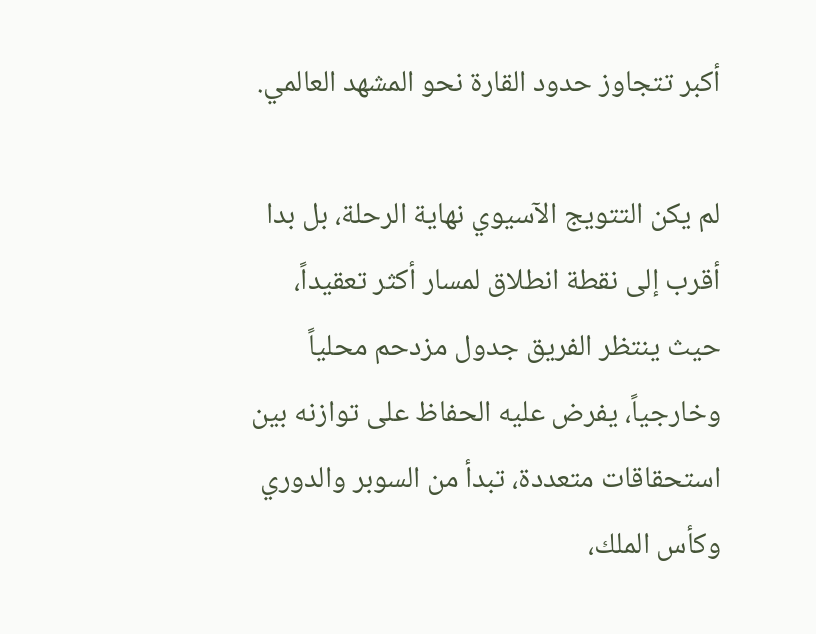أكبر تتجاوز حدود القارة نحو المشهد العالمي.

لم يكن التتويج الآسيوي نهاية الرحلة، بل بدا أقرب إلى نقطة انطلاق لمسار أكثر تعقيداً، حيث ينتظر الفريق جدول مزدحم محلياً وخارجياً، يفرض عليه الحفاظ على توازنه بين استحقاقات متعددة، تبدأ من السوبر والدوري وكأس الملك،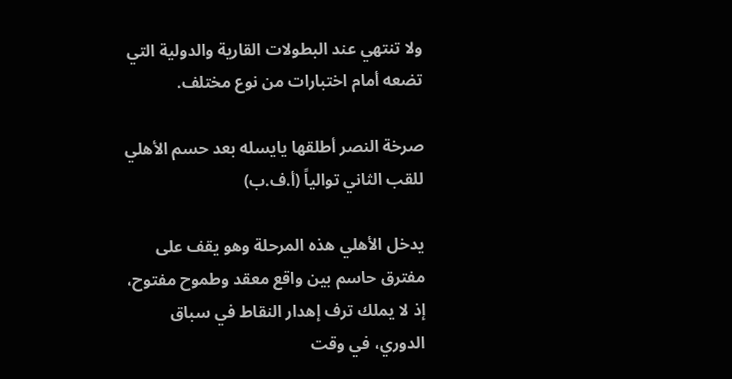ولا تنتهي عند البطولات القارية والدولية التي تضعه أمام اختبارات من نوع مختلف.

صرخة النصر أطلقها يايسله بعد حسم الأهلي للقب الثاني توالياً (أ.ف.ب)

يدخل الأهلي هذه المرحلة وهو يقف على مفترق حاسم بين واقع معقد وطموح مفتوح، إذ لا يملك ترف إهدار النقاط في سباق الدوري، في وقت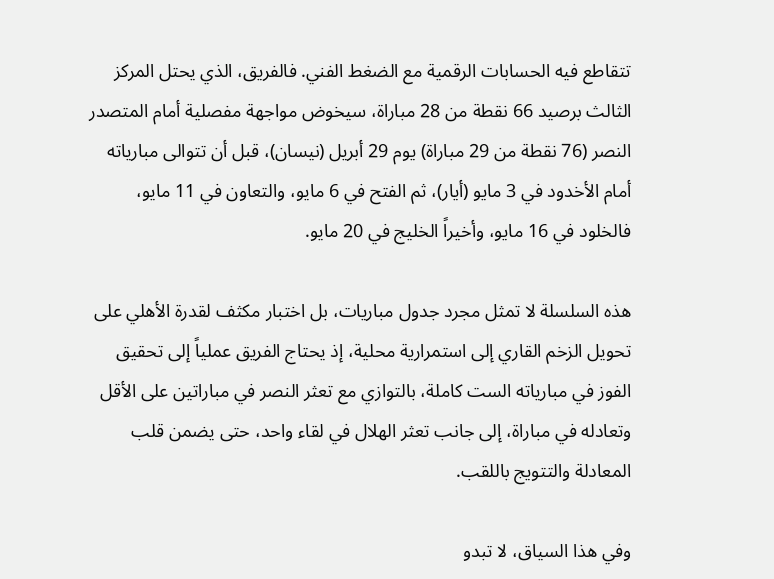تتقاطع فيه الحسابات الرقمية مع الضغط الفني. فالفريق، الذي يحتل المركز الثالث برصيد 66 نقطة من 28 مباراة، سيخوض مواجهة مفصلية أمام المتصدر النصر (76 نقطة من 29 مباراة) يوم 29 أبريل (نيسان)، قبل أن تتوالى مبارياته أمام الأخدود في 3 مايو (أيار)، ثم الفتح في 6 مايو، والتعاون في 11 مايو، فالخلود في 16 مايو، وأخيراً الخليج في 20 مايو.

هذه السلسلة لا تمثل مجرد جدول مباريات، بل اختبار مكثف لقدرة الأهلي على تحويل الزخم القاري إلى استمرارية محلية، إذ يحتاج الفريق عملياً إلى تحقيق الفوز في مبارياته الست كاملة، بالتوازي مع تعثر النصر في مباراتين على الأقل وتعادله في مباراة، إلى جانب تعثر الهلال في لقاء واحد، حتى يضمن قلب المعادلة والتتويج باللقب.

وفي هذا السياق، لا تبدو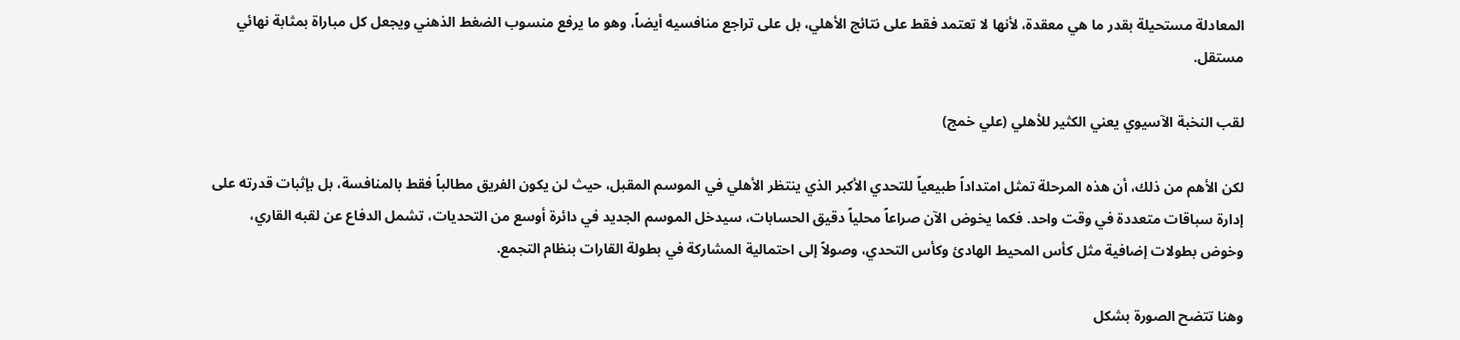المعادلة مستحيلة بقدر ما هي معقدة، لأنها لا تعتمد فقط على نتائج الأهلي، بل على تراجع منافسيه أيضاً، وهو ما يرفع منسوب الضغط الذهني ويجعل كل مباراة بمثابة نهائي مستقل.

لقب النخبة الآسيوي يعني الكثير للأهلي (علي خمج)

لكن الأهم من ذلك، أن هذه المرحلة تمثل امتداداً طبيعياً للتحدي الأكبر الذي ينتظر الأهلي في الموسم المقبل، حيث لن يكون الفريق مطالباً فقط بالمنافسة، بل بإثبات قدرته على إدارة سباقات متعددة في وقت واحد. فكما يخوض الآن صراعاً محلياً دقيق الحسابات، سيدخل الموسم الجديد في دائرة أوسع من التحديات، تشمل الدفاع عن لقبه القاري، وخوض بطولات إضافية مثل كأس المحيط الهادئ وكأس التحدي، وصولاً إلى احتمالية المشاركة في بطولة القارات بنظام التجمع.

وهنا تتضح الصورة بشكل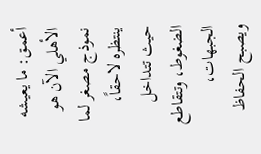أعمق: ما يعيشه الأهلي الآن هو نموذج مصغر لما ينتظره لاحقاً، حيث تتداخل الضغوط، وتتقاطع الجبهات، ويصبح الحفاظ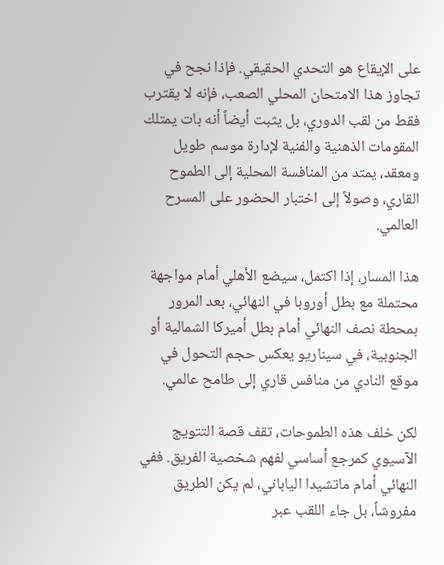على الإيقاع هو التحدي الحقيقي. فإذا نجح في تجاوز هذا الامتحان المحلي الصعب، فإنه لا يقترب فقط من لقب الدوري، بل يثبت أيضاً أنه بات يمتلك المقومات الذهنية والفنية لإدارة موسم طويل ومعقد، يمتد من المنافسة المحلية إلى الطموح القاري، وصولاً إلى اختبار الحضور على المسرح العالمي.

هذا المسار، إذا اكتمل، سيضع الأهلي أمام مواجهة محتملة مع بطل أوروبا في النهائي، بعد المرور بمحطة نصف النهائي أمام بطل أميركا الشمالية أو الجنوبية، في سيناريو يعكس حجم التحول في موقع النادي من منافس قاري إلى طامح عالمي.

لكن خلف هذه الطموحات، تقف قصة التتويج الآسيوي كمرجع أساسي لفهم شخصية الفريق. ففي النهائي أمام ماتشيدا الياباني، لم يكن الطريق مفروشاً، بل جاء اللقب عبر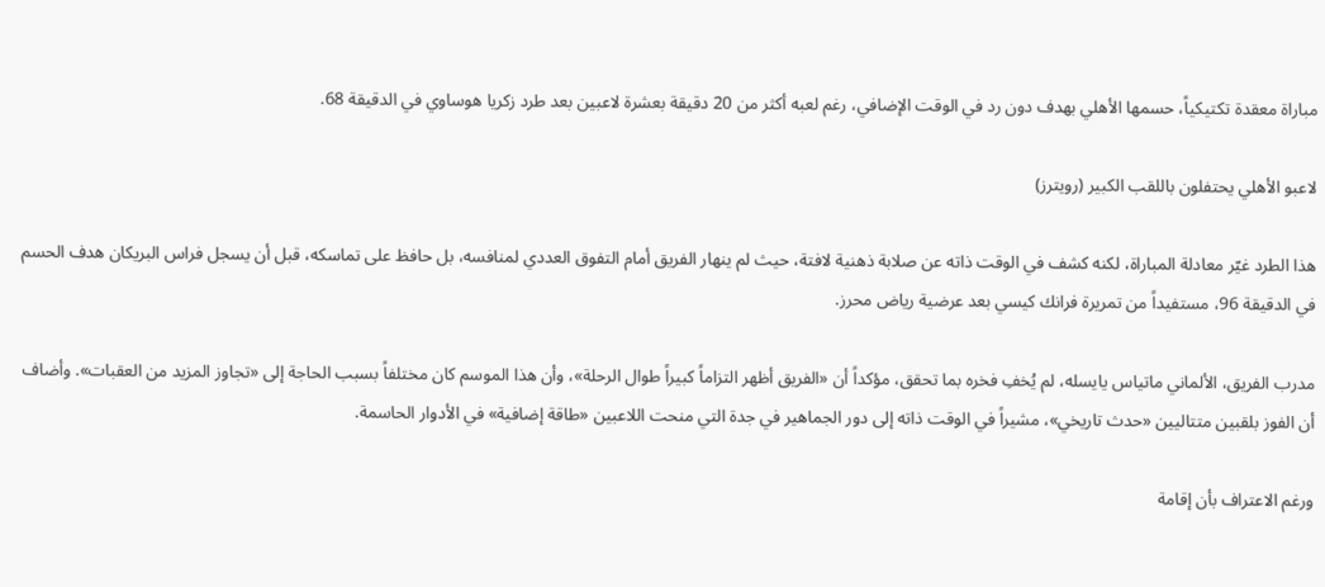مباراة معقدة تكتيكياً، حسمها الأهلي بهدف دون رد في الوقت الإضافي، رغم لعبه أكثر من 20 دقيقة بعشرة لاعبين بعد طرد زكريا هوساوي في الدقيقة 68.

لاعبو الأهلي يحتفلون باللقب الكبير (رويترز)

هذا الطرد غيّر معادلة المباراة، لكنه كشف في الوقت ذاته عن صلابة ذهنية لافتة، حيث لم ينهار الفريق أمام التفوق العددي لمنافسه، بل حافظ على تماسكه، قبل أن يسجل فراس البريكان هدف الحسم في الدقيقة 96، مستفيداً من تمريرة فرانك كيسي بعد عرضية رياض محرز.

مدرب الفريق، الألماني ماتياس يايسله، لم يُخفِ فخره بما تحقق، مؤكداً أن «الفريق أظهر التزاماً كبيراً طوال الرحلة»، وأن هذا الموسم كان مختلفاً بسبب الحاجة إلى «تجاوز المزيد من العقبات». وأضاف أن الفوز بلقبين متتاليين «حدث تاريخي»، مشيراً في الوقت ذاته إلى دور الجماهير في جدة التي منحت اللاعبين «طاقة إضافية» في الأدوار الحاسمة.

ورغم الاعتراف بأن إقامة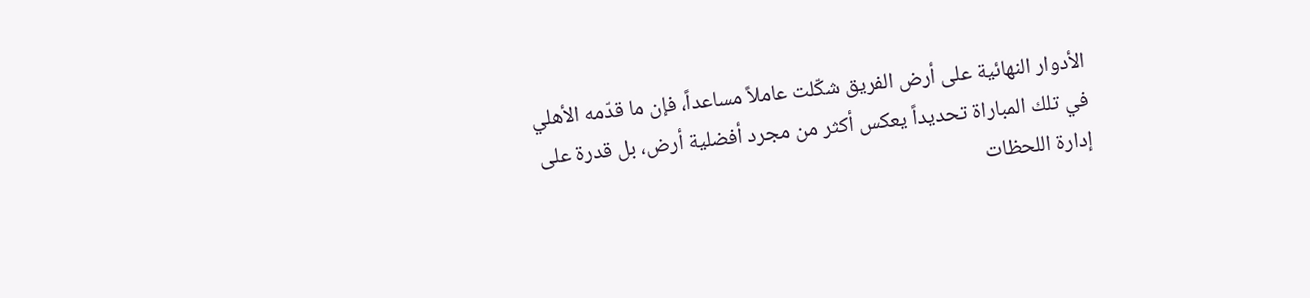الأدوار النهائية على أرض الفريق شكّلت عاملاً مساعداً، فإن ما قدّمه الأهلي في تلك المباراة تحديداً يعكس أكثر من مجرد أفضلية أرض، بل قدرة على إدارة اللحظات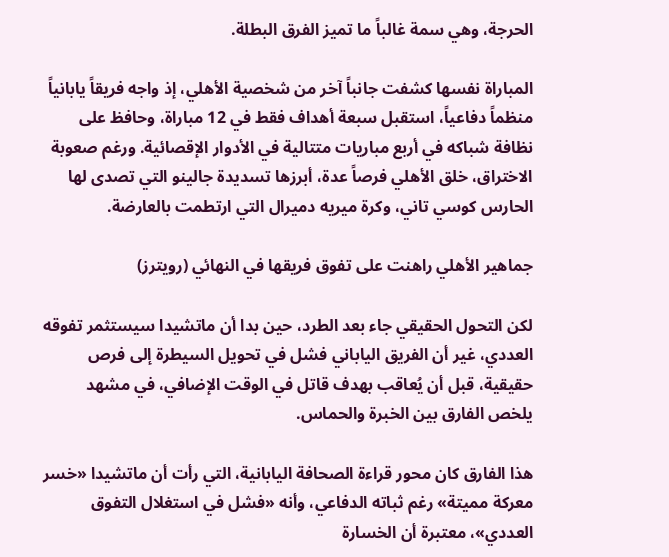الحرجة، وهي سمة غالباً ما تميز الفرق البطلة.

المباراة نفسها كشفت جانباً آخر من شخصية الأهلي، إذ واجه فريقاً يابانياً منظماً دفاعياً، استقبل سبعة أهداف فقط في 12 مباراة، وحافظ على نظافة شباكه في أربع مباريات متتالية في الأدوار الإقصائية. ورغم صعوبة الاختراق، خلق الأهلي فرصاً عدة، أبرزها تسديدة جالينو التي تصدى لها الحارس كوسي تاني، وكرة ميريه دميرال التي ارتطمت بالعارضة.

جماهير الأهلي راهنت على تفوق فريقها في النهائي (رويترز)

لكن التحول الحقيقي جاء بعد الطرد، حين بدا أن ماتشيدا سيستثمر تفوقه العددي، غير أن الفريق الياباني فشل في تحويل السيطرة إلى فرص حقيقية، قبل أن يُعاقب بهدف قاتل في الوقت الإضافي، في مشهد يلخص الفارق بين الخبرة والحماس.

هذا الفارق كان محور قراءة الصحافة اليابانية، التي رأت أن ماتشيدا «خسر معركة مميتة» رغم ثباته الدفاعي، وأنه «فشل في استغلال التفوق العددي»، معتبرة أن الخسارة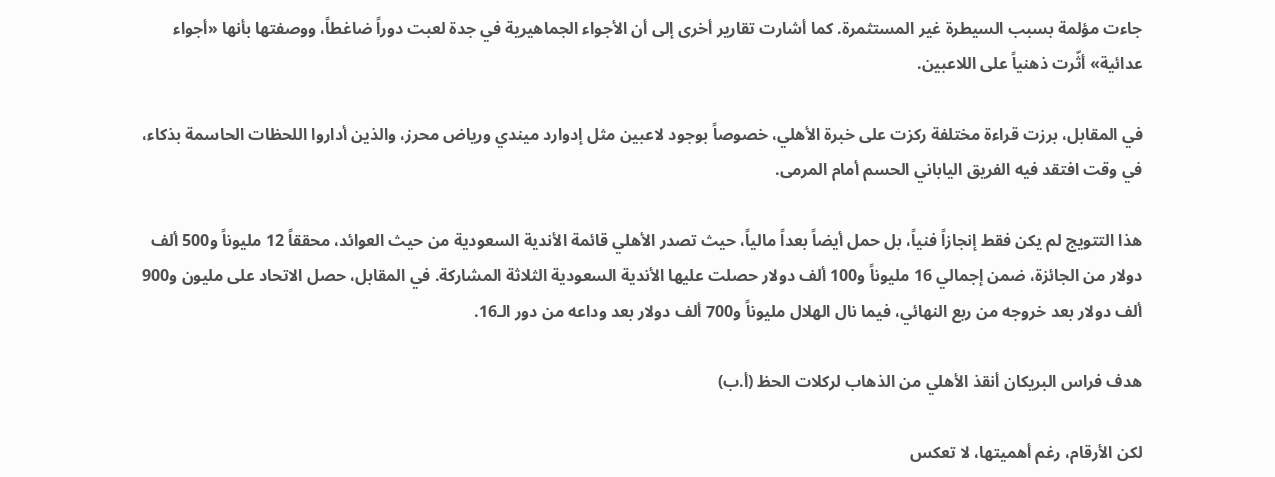جاءت مؤلمة بسبب السيطرة غير المستثمرة. كما أشارت تقارير أخرى إلى أن الأجواء الجماهيرية في جدة لعبت دوراً ضاغطاً، ووصفتها بأنها «أجواء عدائية» أثّرت ذهنياً على اللاعبين.

في المقابل، برزت قراءة مختلفة ركزت على خبرة الأهلي، خصوصاً بوجود لاعبين مثل إدوارد ميندي ورياض محرز، والذين أداروا اللحظات الحاسمة بذكاء، في وقت افتقد فيه الفريق الياباني الحسم أمام المرمى.

هذا التتويج لم يكن فقط إنجازاً فنياً، بل حمل أيضاً بعداً مالياً، حيث تصدر الأهلي قائمة الأندية السعودية من حيث العوائد، محققاً 12 مليوناً و500 ألف دولار من الجائزة، ضمن إجمالي 16 مليوناً و100 ألف دولار حصلت عليها الأندية السعودية الثلاثة المشاركة. في المقابل، حصل الاتحاد على مليون و900 ألف دولار بعد خروجه من ربع النهائي، فيما نال الهلال مليوناً و700 ألف دولار بعد وداعه من دور الـ16.

هدف فراس البريكان أنقذ الأهلي من الذهاب لركلات الحظ (أ.ب)

لكن الأرقام، رغم أهميتها، لا تعكس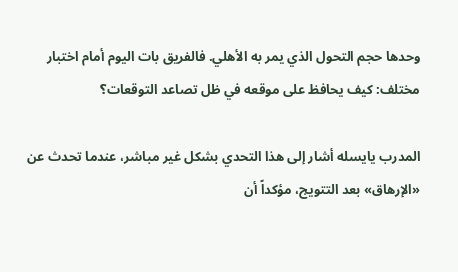وحدها حجم التحول الذي يمر به الأهلي. فالفريق بات اليوم أمام اختبار مختلف: كيف يحافظ على موقعه في ظل تصاعد التوقعات؟

المدرب يايسله أشار إلى هذا التحدي بشكل غير مباشر، عندما تحدث عن «الإرهاق» بعد التتويج، مؤكداً أن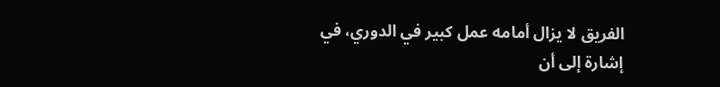الفريق لا يزال أمامه عمل كبير في الدوري، في إشارة إلى أن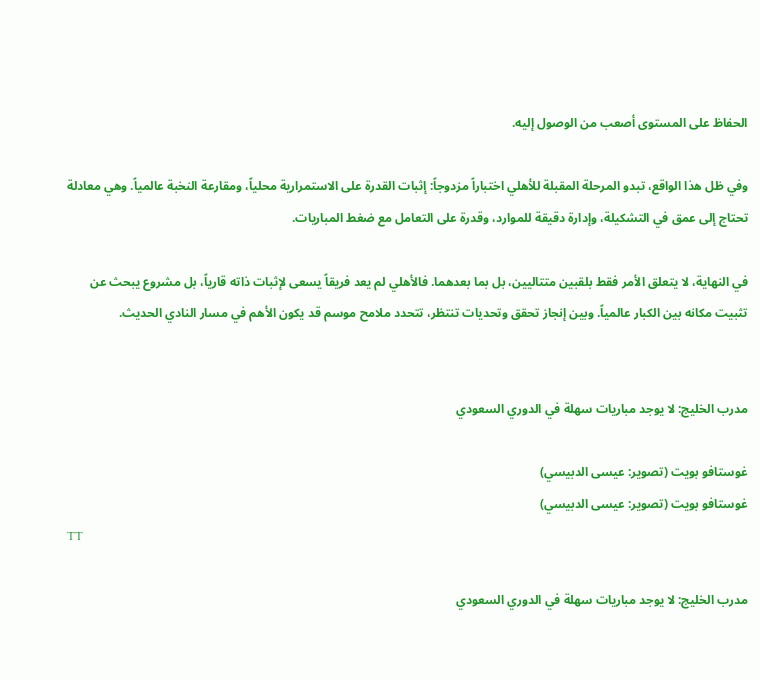الحفاظ على المستوى أصعب من الوصول إليه.

وفي ظل هذا الواقع، تبدو المرحلة المقبلة للأهلي اختباراً مزدوجاً: إثبات القدرة على الاستمرارية محلياً، ومقارعة النخبة عالمياً. وهي معادلة تحتاج إلى عمق في التشكيلة، وإدارة دقيقة للموارد، وقدرة على التعامل مع ضغط المباريات.

في النهاية، لا يتعلق الأمر فقط بلقبين متتاليين، بل بما بعدهما. فالأهلي لم يعد فريقاً يسعى لإثبات ذاته قارياً، بل مشروع يبحث عن تثبيت مكانه بين الكبار عالمياً. وبين إنجاز تحقق وتحديات تنتظر، تتحدد ملامح موسم قد يكون الأهم في مسار النادي الحديث.


مدرب الخليج: لا يوجد مباريات سهلة في الدوري السعودي

غوستافو بويت (تصوير: عيسى الدبيسي)
غوستافو بويت (تصوير: عيسى الدبيسي)
TT

مدرب الخليج: لا يوجد مباريات سهلة في الدوري السعودي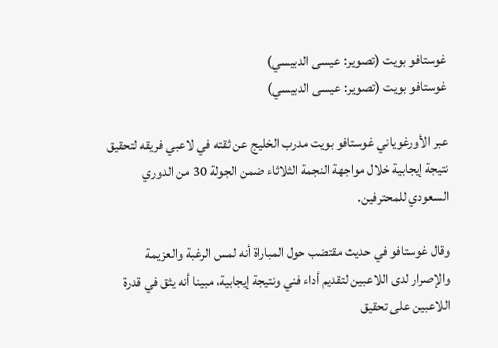غوستافو بويت (تصوير: عيسى الدبيسي)
غوستافو بويت (تصوير: عيسى الدبيسي)

عبر الأورغوياني غوستافو بويت مدرب الخليج عن ثقته في لاعبي فريقه لتحقيق نتيجة إيجابية خلال مواجهة النجمة الثلاثاء ضمن الجولة 30 من الدوري السعودي للمحترفين.

وقال غوستافو في حديث مقتضب حول المباراة أنه لمس الرغبة والعزيمة والإصرار لدى اللاعبين لتقديم أداء فني ونتيجة إيجابية، مبينا أنه يثق في قدرة اللاعبين على تحقيق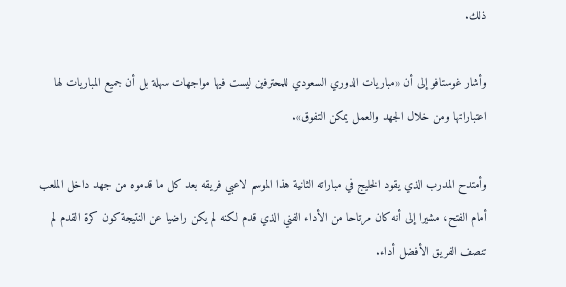ذلك.

وأشار غوستافو إلى أن «مباريات الدوري السعودي للمحترفين ليست فيها مواجهات سهلة بل أن جميع المباريات لها اعتباراتها ومن خلال الجهد والعمل يمكن التفوق».

وأمتدح المدرب الذي يقود الخليج في مباراته الثانية هذا الموسم لاعبي فريقه بعد كل ما قدموه من جهد داخل الملعب أمام الفتح، مشيرا إلى أنه كان مرتاحا من الأداء الفني الذي قدم لكنه لم يكن راضيا عن النتيجة كون كرة القدم لم تنصف الفريق الأفضل أداء.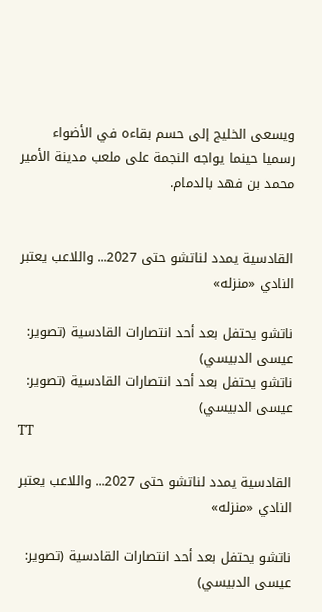ويسعى الخليج إلى حسم بقاءه في الأضواء رسميا حينما يواجه النجمة على ملعب مدينة الأمير محمد بن فهد بالدمام.


القادسية يمدد لناتشو حتى 2027... واللاعب يعتبر النادي «منزله»

ناتشو يحتفل بعد أحد انتصارات القادسية (تصوير: عيسى الدبيسي)
ناتشو يحتفل بعد أحد انتصارات القادسية (تصوير: عيسى الدبيسي)
TT

القادسية يمدد لناتشو حتى 2027... واللاعب يعتبر النادي «منزله»

ناتشو يحتفل بعد أحد انتصارات القادسية (تصوير: عيسى الدبيسي)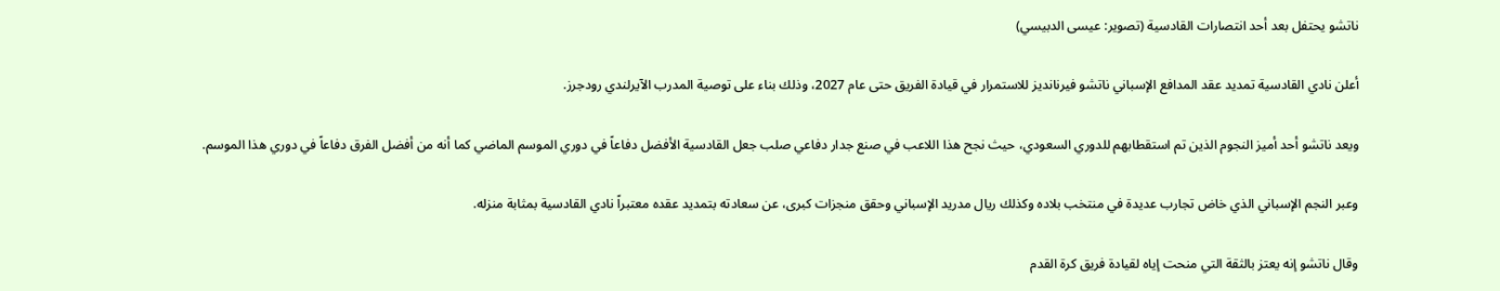ناتشو يحتفل بعد أحد انتصارات القادسية (تصوير: عيسى الدبيسي)

أعلن نادي القادسية تمديد عقد المدافع الإسباني ناتشو فيرنانديز للاستمرار في قيادة الفريق حتى عام 2027، وذلك بناء على توصية المدرب الآيرلندي رودجرز.

ويعد ناتشو أحد أميز النجوم الذين تم استقطابهم للدوري السعودي، حيث نجح هذا اللاعب في صنع جدار دفاعي صلب جعل القادسية الأفضل دفاعاً في دوري الموسم الماضي كما أنه من أفضل الفرق دفاعاً في دوري هذا الموسم.

وعبر النجم الإسباني الذي خاض تجارب عديدة في منتخب بلاده وكذلك ريال مدريد الإسباني وحقق منجزات كبرى، عن سعادته بتمديد عقده معتبراً نادي القادسية بمثابة منزله.

وقال ناتشو إنه يعتز بالثقة التي منحت إياه لقيادة فريق كرة القدم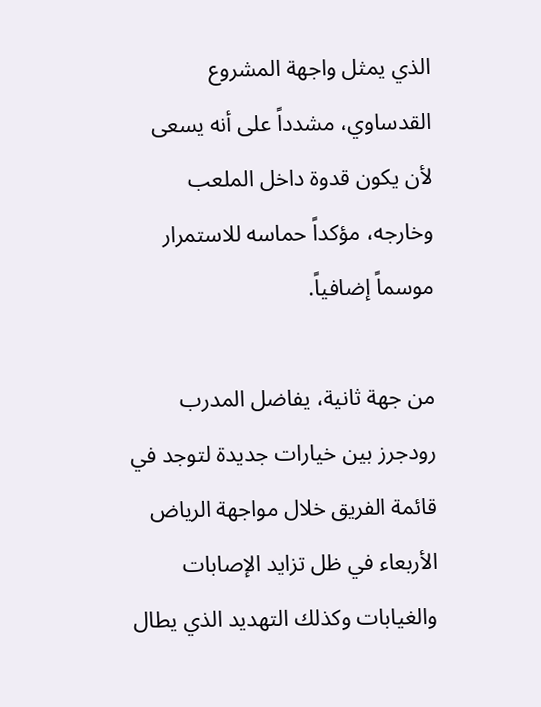الذي يمثل واجهة المشروع القدساوي، مشدداً على أنه يسعى لأن يكون قدوة داخل الملعب وخارجه، مؤكداً حماسه للاستمرار موسماً إضافياً.

من جهة ثانية، يفاضل المدرب رودجرز بين خيارات جديدة لتوجد في قائمة الفريق خلال مواجهة الرياض الأربعاء في ظل تزايد الإصابات والغيابات وكذلك التهديد الذي يطال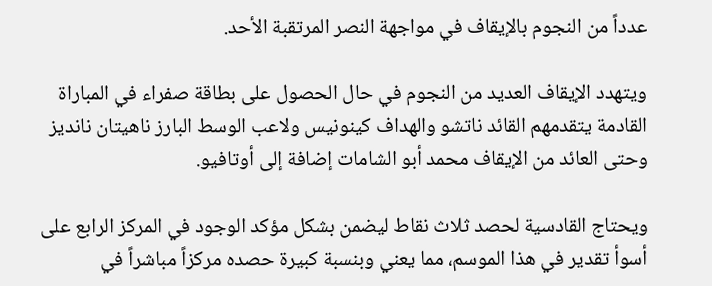عدداً من النجوم بالإيقاف في مواجهة النصر المرتقبة الأحد.

ويتهدد الإيقاف العديد من النجوم في حال الحصول على بطاقة صفراء في المباراة القادمة يتقدمهم القائد ناتشو والهداف كينونيس ولاعب الوسط البارز ناهيتان نانديز وحتى العائد من الإيقاف محمد أبو الشامات إضافة إلى أوتافيو.

ويحتاج القادسية لحصد ثلاث نقاط ليضمن بشكل مؤكد الوجود في المركز الرابع على أسوأ تقدير في هذا الموسم، مما يعني وبنسبة كبيرة حصده مركزاً مباشراً في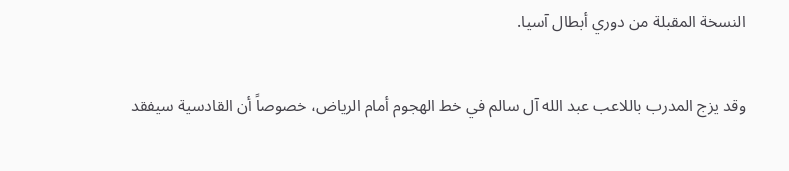النسخة المقبلة من دوري أبطال آسيا.

وقد يزج المدرب باللاعب عبد الله آل سالم في خط الهجوم أمام الرياض، خصوصاً أن القادسية سيفقد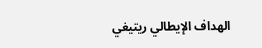الهداف الإيطالي ريتيغي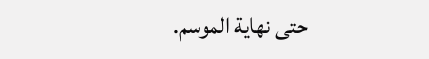حتى نهاية الموسم.